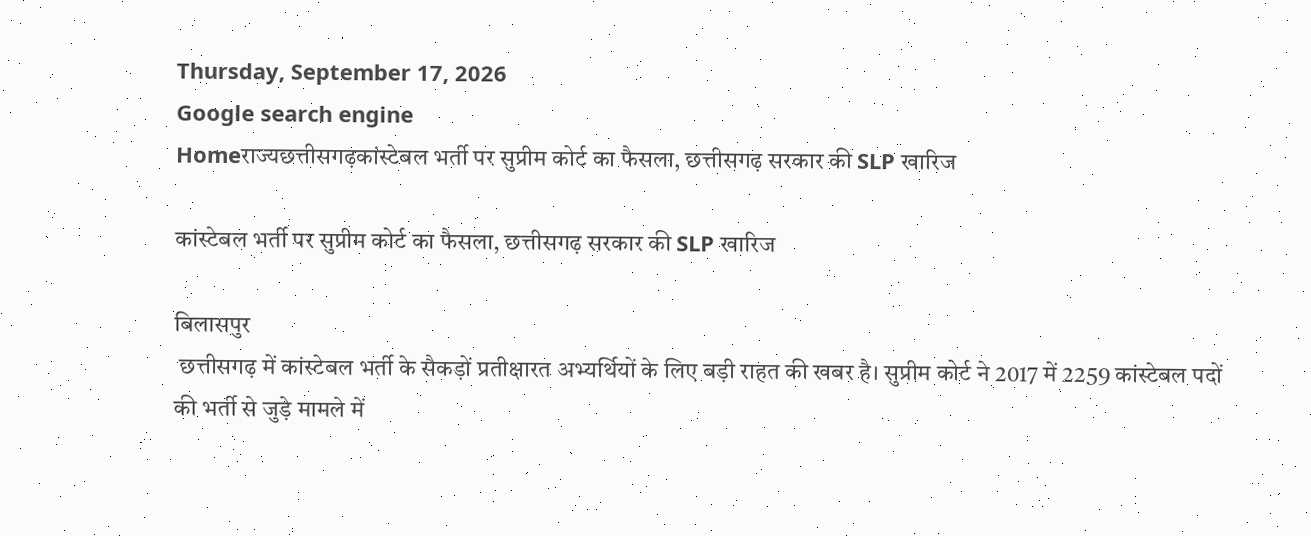Thursday, September 17, 2026
Google search engine
Homeराज्यछत्तीसगढ़कांस्टेबल भर्ती पर सुप्रीम कोर्ट का फैसला, छत्तीसगढ़ सरकार की SLP खारिज

कांस्टेबल भर्ती पर सुप्रीम कोर्ट का फैसला, छत्तीसगढ़ सरकार की SLP खारिज

बिलासपुर
 छत्तीसगढ़ में कांस्टेबल भर्ती के सैकड़ों प्रतीक्षारत अभ्यर्थियों के लिए बड़ी राहत की खबर है। सुप्रीम कोर्ट ने 2017 में 2259 कांस्टेबल पदों की भर्ती से जुड़े मामले में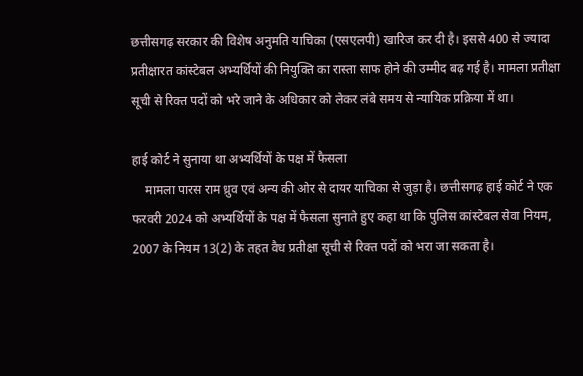छत्तीसगढ़ सरकार की विशेष अनुमति याचिका (एसएलपी) खारिज कर दी है। इससे 400 से ज्यादा प्रतीक्षारत कांस्टेबल अभ्यर्थियों की नियुक्ति का रास्ता साफ होने की उम्मीद बढ़ गई है। मामला प्रतीक्षा सूची से रिक्त पदों को भरे जाने के अधिकार को लेकर लंबे समय से न्यायिक प्रक्रिया में था।

हाई कोर्ट ने सुनाया था अभ्यर्थियों के पक्ष में फैसला
    मामला पारस राम ध्रुव एवं अन्य की ओर से दायर याचिका से जुड़ा है। छत्तीसगढ़ हाई कोर्ट ने एक फरवरी 2024 को अभ्यर्थियों के पक्ष में फैसला सुनाते हुए कहा था कि पुलिस कांस्टेबल सेवा नियम, 2007 के नियम 13(2) के तहत वैध प्रतीक्षा सूची से रिक्त पदों को भरा जा सकता है।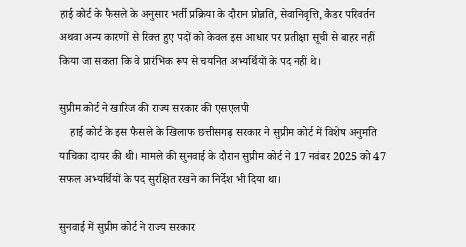हाई कोर्ट के फैसले के अनुसार भर्ती प्रक्रिया के दौरान प्रोन्नति, सेवानिवृत्ति, कैडर परिवर्तन अथवा अन्य कारणों से रिक्त हुए पदों को केवल इस आधार पर प्रतीक्षा सूची से बाहर नहीं किया जा सकता कि वे प्रारंभिक रूप से चयनित अभ्यर्थियों के पद नहीं थे।

सुप्रीम कोर्ट ने खारिज की राज्य सरकार की एसएलपी
    हाई कोर्ट के इस फैसले के खिलाफ छत्तीसगढ़ सरकार ने सुप्रीम कोर्ट में विशेष अनुमति याचिका दायर की थी। मामले की सुनवाई के दौरान सुप्रीम कोर्ट ने 17 नवंबर 2025 को 47 सफल अभ्यर्थियों के पद सुरक्षित रखने का निर्देश भी दिया था।

सुनवाई में सुप्रीम कोर्ट ने राज्य सरकार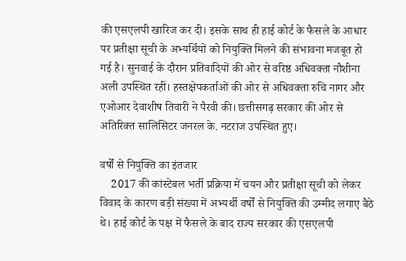की एसएलपी खारिज कर दी। इसके साथ ही हाई कोर्ट के फैसले के आधार पर प्रतीक्षा सूची के अभ्यर्थियों को नियुक्ति मिलने की संभावना मजबूत हो गई है। सुनवाई के दौरान प्रतिवादियों की ओर से वरिष्ठ अधिवक्ता नौशीना अली उपस्थित रहीं। हस्तक्षेपकर्ताओं की ओर से अधिवक्ता रुचि नागर और एओआर देवाशीष तिवारी ने पैरवी की। छत्तीसगढ़ सरकार की ओर से अतिरिक्त सालिसिटर जनरल के. नटराज उपस्थित हुए।

वर्षों से नियुक्ति का इंतजार
    2017 की कांस्टेबल भर्ती प्रक्रिया में चयन और प्रतीक्षा सूची को लेकर विवाद के कारण बड़ी संख्या में अभ्यर्थी वर्षों से नियुक्ति की उम्मीद लगाए बैठे थे। हाई कोर्ट के पक्ष में फैसले के बाद राज्य सरकार की एसएलपी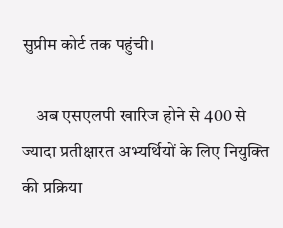सुप्रीम कोर्ट तक पहुंची।

    अब एसएलपी खारिज होने से 400 से ज्यादा प्रतीक्षारत अभ्यर्थियों के लिए नियुक्ति की प्रक्रिया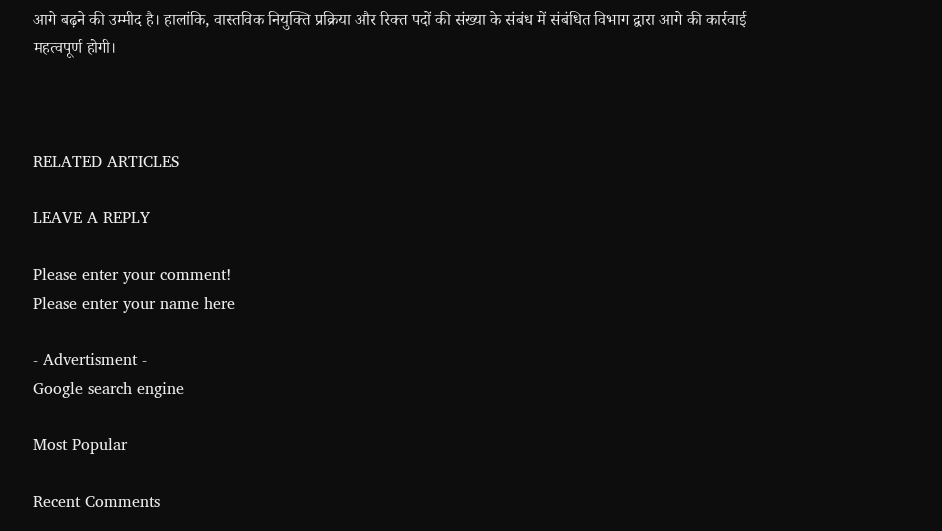आगे बढ़ने की उम्मीद है। हालांकि, वास्तविक नियुक्ति प्रक्रिया और रिक्त पदों की संख्या के संबंध में संबंधित विभाग द्वारा आगे की कार्रवाई महत्वपूर्ण होगी।



RELATED ARTICLES

LEAVE A REPLY

Please enter your comment!
Please enter your name here

- Advertisment -
Google search engine

Most Popular

Recent Comments